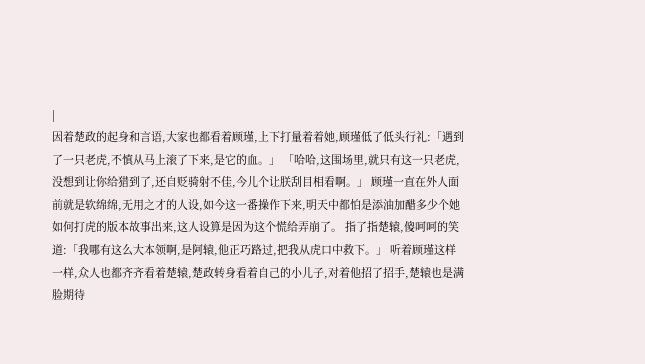|
因着楚政的起身和言语,大家也都看着顾瑾,上下打量着着她,顾瑾低了低头行礼:「遇到了一只老虎,不慎从马上滚了下来,是它的血。」 「哈哈,这围场里,就只有这一只老虎,没想到让你给猎到了,还自贬骑射不佳,今儿个让朕刮目相看啊。」 顾瑾一直在外人面前就是软绵绵,无用之才的人设,如今这一番操作下来,明天中都怕是添油加醋多少个她如何打虎的版本故事出来,这人设算是因为这个慌给弄崩了。 指了指楚辕,傻呵呵的笑道:「我哪有这么大本领啊,是阿辕,他正巧路过,把我从虎口中救下。」 听着顾瑾这样一样,众人也都齐齐看着楚辕,楚政转身看着自己的小儿子,对着他招了招手,楚辕也是满脸期待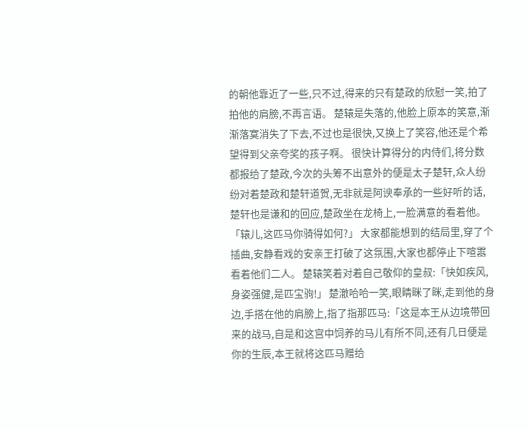的朝他靠近了一些,只不过,得来的只有楚政的欣慰一笑,拍了拍他的肩膀,不再言语。 楚辕是失落的,他脸上原本的笑意,渐渐落寞消失了下去,不过也是很快,又换上了笑容,他还是个希望得到父亲夸奖的孩子啊。 很快计算得分的内侍们,将分数都报给了楚政,今次的头筹不出意外的便是太子楚轩,众人纷纷对着楚政和楚轩道贺,无非就是阿谀奉承的一些好听的话,楚轩也是谦和的回应,楚政坐在龙椅上,一脸满意的看着他。 「辕儿,这匹马你骑得如何?」 大家都能想到的结局里,穿了个插曲,安静看戏的安亲王打破了这氛围,大家也都停止下喧嚣看着他们二人。 楚辕笑着对着自己敬仰的皇叔:「快如疾风,身姿强健,是匹宝驹!」 楚澈哈哈一笑,眼睛眯了眯,走到他的身边,手搭在他的肩膀上,指了指那匹马:「这是本王从边境带回来的战马,自是和这宫中饲养的马儿有所不同,还有几日便是你的生辰,本王就将这匹马赠给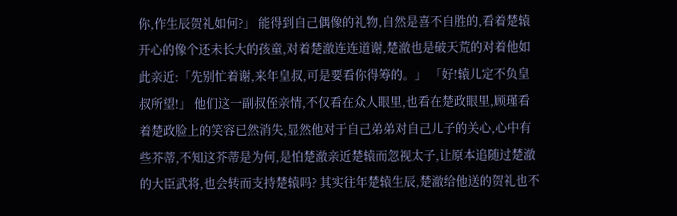你,作生辰贺礼如何?」 能得到自己偶像的礼物,自然是喜不自胜的,看着楚辕开心的像个还未长大的孩童,对着楚澈连连道谢,楚澈也是破天荒的对着他如此亲近:「先别忙着谢,来年皇叔,可是要看你得筹的。」 「好!辕儿定不负皇叔所望!」 他们这一副叔侄亲情,不仅看在众人眼里,也看在楚政眼里,顾瑾看着楚政脸上的笑容已然消失,显然他对于自己弟弟对自己儿子的关心,心中有些芥蒂,不知这芥蒂是为何,是怕楚澈亲近楚辕而忽视太子,让原本追随过楚澈的大臣武将,也会转而支持楚辕吗? 其实往年楚辕生辰,楚澈给他送的贺礼也不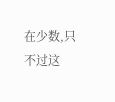在少数,只不过这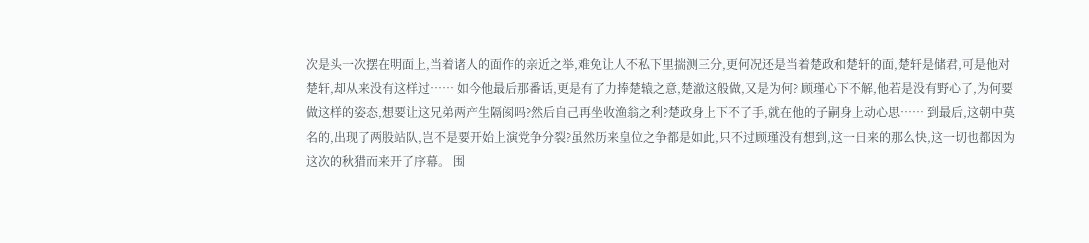次是头一次摆在明面上,当着诸人的面作的亲近之举,难免让人不私下里揣测三分,更何况还是当着楚政和楚轩的面,楚轩是储君,可是他对楚轩,却从来没有这样过…… 如今他最后那番话,更是有了力捧楚辕之意,楚澈这般做,又是为何? 顾瑾心下不解,他若是没有野心了,为何要做这样的姿态,想要让这兄弟两产生隔阂吗?然后自己再坐收渔翁之利?楚政身上下不了手,就在他的子嗣身上动心思…… 到最后,这朝中莫名的,出现了两股站队,岂不是要开始上演党争分裂?虽然历来皇位之争都是如此,只不过顾瑾没有想到,这一日来的那么快,这一切也都因为这次的秋猎而来开了序幕。 围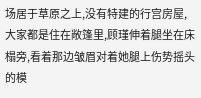场居于草原之上,没有特建的行宫房屋,大家都是住在敞篷里,顾瑾伸着腿坐在床榻旁,看着那边皱眉对着她腿上伤势摇头的模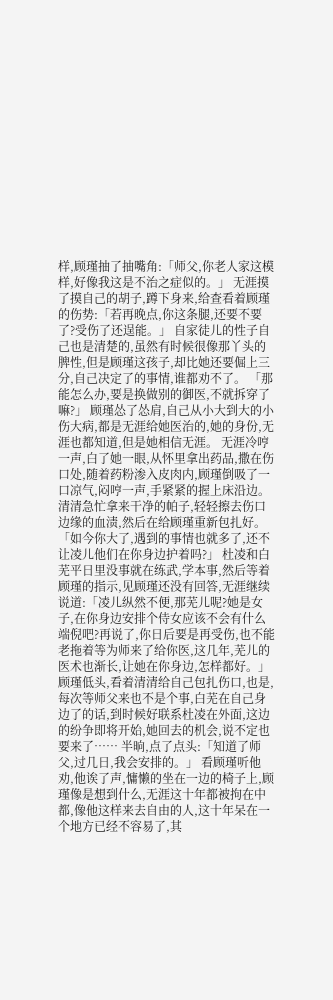样,顾瑾抽了抽嘴角:「师父,你老人家这模样,好像我这是不治之症似的。」 无涯摸了摸自己的胡子,蹲下身来,给查看着顾瑾的伤势:「若再晚点,你这条腿,还要不要了?受伤了还逞能。」 自家徒儿的性子自己也是清楚的,虽然有时候很像那丫头的脾性,但是顾瑾这孩子,却比她还要倔上三分,自己决定了的事情,谁都劝不了。 「那能怎么办,要是换做别的御医,不就拆穿了嘛?」 顾瑾怂了怂肩,自己从小大到大的小伤大病,都是无涯给她医治的,她的身份,无涯也都知道,但是她相信无涯。 无涯冷哼一声,白了她一眼,从怀里拿出药品,撒在伤口处,随着药粉渗入皮肉内,顾瑾倒吸了一口凉气,闷哼一声,手紧紧的握上床沿边。 清清急忙拿来干净的帕子,轻轻擦去伤口边缘的血渍,然后在给顾瑾重新包扎好。 「如今你大了,遇到的事情也就多了,还不让凌儿他们在你身边护着吗?」 杜凌和白芜平日里没事就在练武,学本事,然后等着顾瑾的指示,见顾瑾还没有回答,无涯继续说道:「凌儿纵然不便,那芜儿呢?她是女子,在你身边安排个侍女应该不会有什么端倪吧?再说了,你日后要是再受伤,也不能老拖着等为师来了给你医,这几年,芜儿的医术也渐长,让她在你身边,怎样都好。」 顾瑾低头,看着清清给自己包扎伤口,也是,每次等师父来也不是个事,白芜在自己身边了的话,到时候好联系杜凌在外面,这边的纷争即将开始,她回去的机会,说不定也要来了…… 半晌,点了点头:「知道了师父,过几日,我会安排的。」 看顾瑾听他劝,他诶了声,慵懒的坐在一边的椅子上,顾瑾像是想到什么,无涯这十年都被拘在中都,像他这样来去自由的人,这十年呆在一个地方已经不容易了,其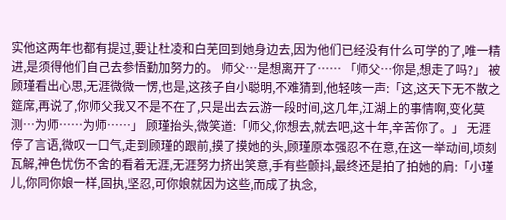实他这两年也都有提过,要让杜凌和白芜回到她身边去,因为他们已经没有什么可学的了,唯一精进,是须得他们自己去参悟勤加努力的。 师父…是想离开了…… 「师父…你是,想走了吗?」 被顾瑾看出心思,无涯微微一愣,也是,这孩子自小聪明,不难猜到,他轻咳一声:「这,这天下无不散之筵席,再说了,你师父我又不是不在了,只是出去云游一段时间,这几年,江湖上的事情啊,变化莫测…为师……为师……」 顾瑾抬头,微笑道:「师父,你想去,就去吧,这十年,辛苦你了。」 无涯停了言语,微叹一口气,走到顾瑾的跟前,摸了摸她的头,顾瑾原本强忍不在意,在这一举动间,顷刻瓦解,神色忧伤不舍的看着无涯,无涯努力挤出笑意,手有些颤抖,最终还是拍了拍她的肩:「小瑾儿,你同你娘一样,固执,坚忍,可你娘就因为这些,而成了执念,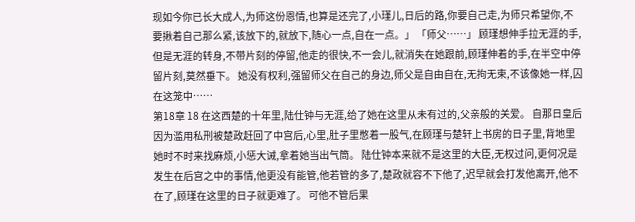现如今你已长大成人,为师这份恩情,也算是还完了,小瑾儿,日后的路,你要自己走,为师只希望你,不要揪着自己那么紧,该放下的,就放下,随心一点,自在一点。」 「师父……」 顾瑾想伸手拉无涯的手,但是无涯的转身,不带片刻的停留,他走的很快,不一会儿,就消失在她跟前,顾瑾伸着的手,在半空中停留片刻,莫然垂下。 她没有权利,强留师父在自己的身边,师父是自由自在,无拘无束,不该像她一样,囚在这笼中……
第18章 18 在这西楚的十年里,陆仕钟与无涯,给了她在这里从未有过的,父亲般的关爱。 自那日皇后因为滥用私刑被楚政赶回了中宫后,心里,肚子里憋着一股气,在顾瑾与楚轩上书房的日子里,背地里她时不时来找麻烦,小惩大诫,拿着她当出气筒。 陆仕钟本来就不是这里的大臣,无权过问,更何况是发生在后宫之中的事情,他更没有能管,他若管的多了,楚政就容不下他了,迟早就会打发他离开,他不在了,顾瑾在这里的日子就更难了。 可他不管后果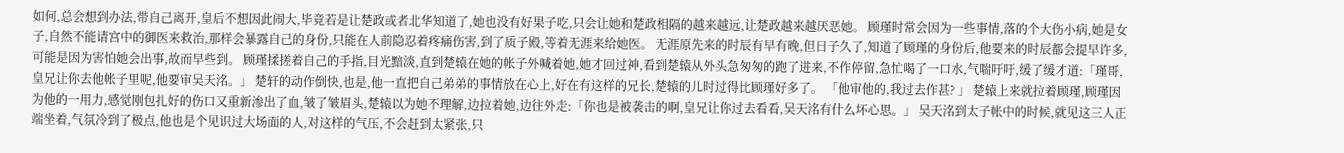如何,总会想到办法,带自己离开,皇后不想因此闹大,毕竟若是让楚政或者北华知道了,她也没有好果子吃,只会让她和楚政相隔的越来越远,让楚政越来越厌恶她。 顾瑾时常会因为一些事情,落的个大伤小病,她是女子,自然不能请宫中的御医来救治,那样会暴露自己的身份,只能在人前隐忍着疼痛伤害,到了质子殿,等着无涯来给她医。 无涯原先来的时辰有早有晚,但日子久了,知道了顾瑾的身份后,他要来的时辰都会提早许多,可能是因为害怕她会出事,故而早些到。 顾瑾揉搓着自己的手指,目光黯淡,直到楚辕在她的帐子外喊着她,她才回过神,看到楚辕从外头急匆匆的跑了进来,不作停留,急忙喝了一口水,气喘吁吁,缓了缓才道:「瑾哥,皇兄让你去他帐子里呢,他要审吴天洺。」 楚轩的动作倒快,也是,他一直把自己弟弟的事情放在心上,好在有这样的兄长,楚辕的儿时过得比顾瑾好多了。 「他审他的,我过去作甚? 」 楚辕上来就拉着顾瑾,顾瑾因为他的一用力,感觉刚包扎好的伤口又重新渗出了血,皱了皱眉头,楚辕以为她不理解,边拉着她,边往外走:「你也是被袭击的啊,皇兄让你过去看看,吴天洺有什么坏心思。」 吴天洺到太子帐中的时候,就见这三人正端坐着,气氛冷到了极点,他也是个见识过大场面的人,对这样的气压,不会赶到太紧张,只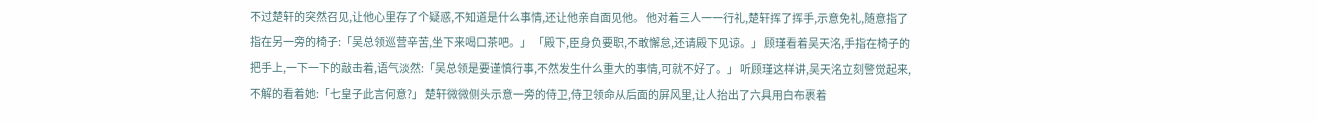不过楚轩的突然召见,让他心里存了个疑惑,不知道是什么事情,还让他亲自面见他。 他对着三人一一行礼,楚轩挥了挥手,示意免礼,随意指了指在另一旁的椅子:「吴总领巡营辛苦,坐下来喝口茶吧。」 「殿下,臣身负要职,不敢懈怠,还请殿下见谅。」 顾瑾看着吴天洺,手指在椅子的把手上,一下一下的敲击着,语气淡然:「吴总领是要谨慎行事,不然发生什么重大的事情,可就不好了。」 听顾瑾这样讲,吴天洺立刻警觉起来,不解的看着她:「七皇子此言何意?」 楚轩微微侧头示意一旁的侍卫,侍卫领命从后面的屏风里,让人抬出了六具用白布裹着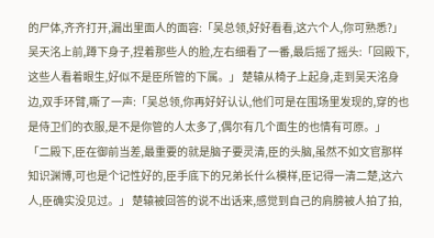的尸体,齐齐打开,漏出里面人的面容:「吴总领,好好看看,这六个人,你可熟悉?」 吴天洺上前,蹲下身子,捏着那些人的脸,左右细看了一番,最后摇了摇头:「回殿下,这些人看着眼生,好似不是臣所管的下属。」 楚辕从椅子上起身,走到吴天洺身边,双手环臂,嘶了一声:「吴总领,你再好好认认,他们可是在围场里发现的,穿的也是侍卫们的衣服,是不是你管的人太多了,偶尔有几个面生的也情有可原。」 「二殿下,臣在御前当差,最重要的就是脑子要灵清,臣的头脑,虽然不如文官那样知识渊博,可也是个记性好的,臣手底下的兄弟长什么模样,臣记得一清二楚,这六人,臣确实没见过。」 楚辕被回答的说不出话来,感觉到自己的肩膀被人拍了拍,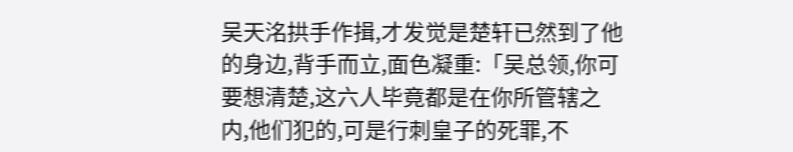吴天洺拱手作揖,才发觉是楚轩已然到了他的身边,背手而立,面色凝重:「吴总领,你可要想清楚,这六人毕竟都是在你所管辖之内,他们犯的,可是行刺皇子的死罪,不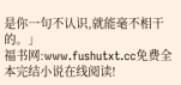是你一句不认识,就能毫不相干的。」
福书网:www.fushutxt.cc免费全本完结小说在线阅读!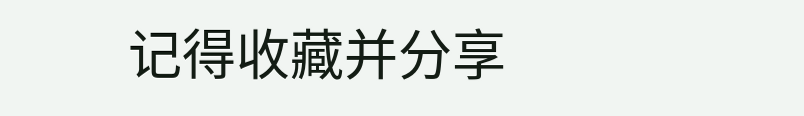记得收藏并分享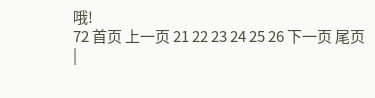哦!
72 首页 上一页 21 22 23 24 25 26 下一页 尾页
|